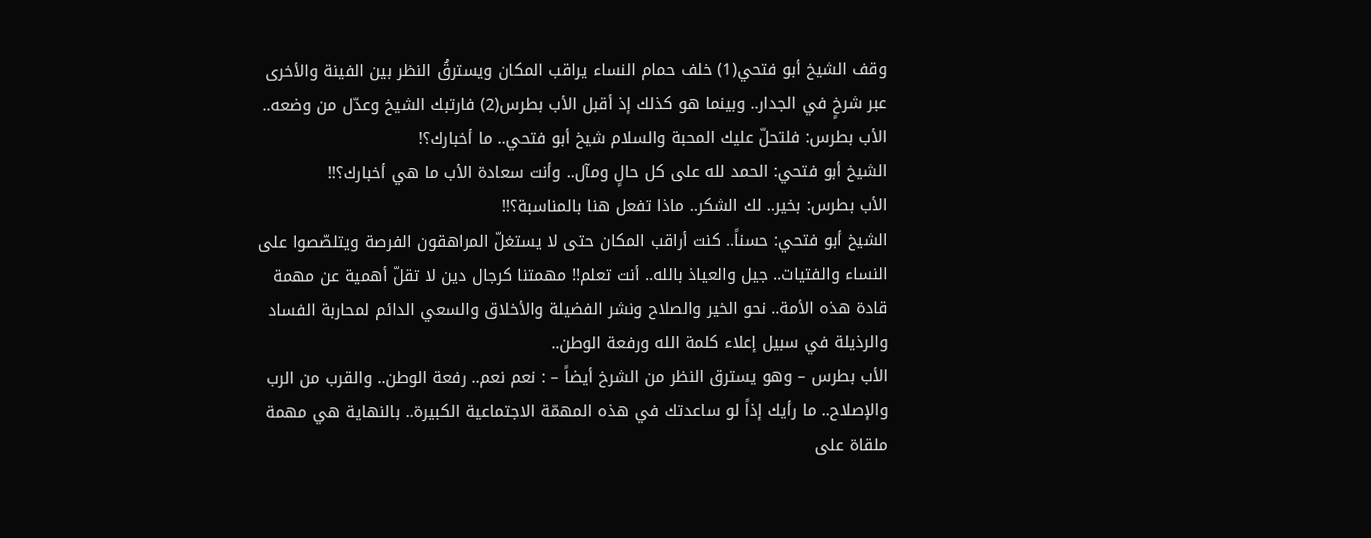وقف الشيخ أبو فتحي(1) خلف حمام النساء يراقب المكان ويسترقُ النظر بين الفينة والأخرى عبر شرخٍ في الجدار.. وبينما هو كذلك إذ أقبل الأب بطرس(2) فارتبك الشيخ وعدّل من وضعه..
الأب بطرس: فلتحلّ عليك المحبة والسلام شيخ أبو فتحي.. ما أخبارك؟!
الشيخ أبو فتحي: الحمد لله على كل حالٍ ومآل.. وأنت سعادة الأب ما هي أخبارك؟!!
الأب بطرس: بخير.. لك الشكر.. ماذا تفعل هنا بالمناسبة؟!!
الشيخ أبو فتحي: حسناً.. كنت أراقب المكان حتى لا يستغلّ المراهقون الفرصة ويتلصّصوا على النساء والفتيات.. جيل والعياذ بالله.. أنت تعلم!! مهمتنا كرجال دين لا تقلّ أهمية عن مهمة قادة هذه الأمة.. نحو الخير والصلاح ونشر الفضيلة والأخلاق والسعي الدائم لمحاربة الفساد والرذيلة في سبيل إعلاء كلمة الله ورفعة الوطن..
الأب بطرس – وهو يسترق النظر من الشرخ أيضاً – : نعم نعم.. رفعة الوطن.. والقرب من الرب والإصلاح.. ما رأيك إذاً لو ساعدتك في هذه المهمّة الاجتماعية الكبيرة.. بالنهاية هي مهمة ملقاة على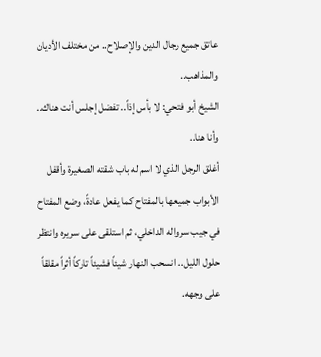عاتق جميع رجال الدين والإصلاح.. من مختلف الأديان والمذاهب..
الشيخ أبو فتحي: لا بأس إذاً.. تفضل إجلس أنت هناك.. وأنا هنا..
أغلق الرجل الذي لا اسم له باب شقته الصغيرة وأقفل الأبواب جميعها بالمفتاح كما يفعل عادةً، وضع المفتاح في جيب سرواله الداخلي، ثم استلقى على سريره وانتظر حلول الليل.. انسحب النهار شيئاً فشيئاً تاركاً أثراً مقلقاً على وجهه.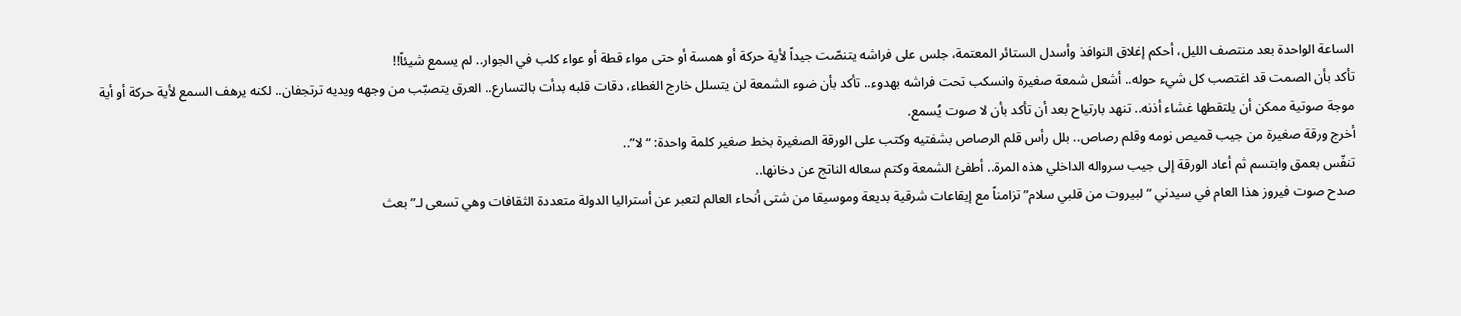الساعة الواحدة بعد منتصف الليل، أحكم إغلاق النوافذ وأسدل الستائر المعتمة، جلس على فراشه يتنصّت جيداً لأية حركة أو همسة أو حتى مواء قطة أو عواء كلب في الجوار.. لم يسمع شيئاً!!
تأكد بأن الصمت قد اغتصب كل شيء حوله.. أشعل شمعة صغيرة وانسكب تحت فراشه بهدوء.. تأكد بأن ضوء الشمعة لن يتسلل خارج الغطاء، دقات قلبه بدأت بالتسارع.. العرق يتصبّب من وجهه ويديه ترتجفان.. لكنه يرهف السمع لأية حركة أو أية موجة صوتية ممكن أن يلتقطها غشاء أذنه.. تنهد بارتياح بعد أن تأكد بأن لا صوت يُسمع.
أخرج ورقة صغيرة من جيب قميص نومه وقلم رصاص.. بلل رأس قلم الرصاص بشفتيه وكتب على الورقة الصغيرة بخط صغير كلمة واحدة: “لا”..
تنفّس بعمق وابتسم ثم أعاد الورقة إلى جيب سرواله الداخلي هذه المرة.. أطفئ الشمعة وكتم سعاله الناتج عن دخانها..
صدح صوت فيروز هذا العام في سيدني “لبيروت من قلبي سلام” تزامناً مع إيقاعات شرقية بديعة وموسيقا من شتى أنحاء العالم لتعبر عن أستراليا الدولة متعددة الثقافات وهي تسعى لـ”بعث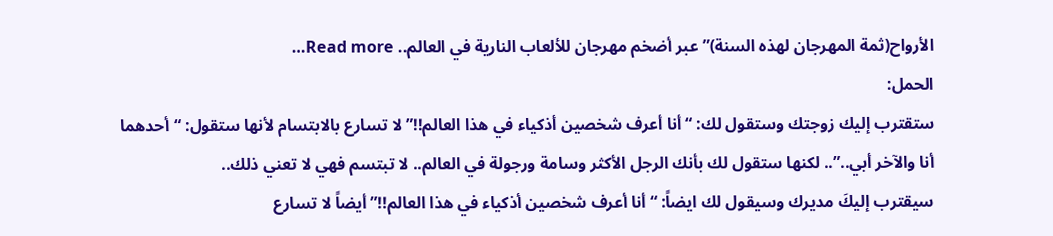الأرواح(ثمة المهرجان لهذه السنة)” عبر أضخم مهرجان للألعاب النارية في العالم.. Read more…
الحمل:
ستقترب إليك زوجتك وستقول لك: “أنا أعرف شخصين أذكياء في هذا العالم!!” لا تسارع بالابتسام لأنها ستقول: “أحدهما أنا والآخر أبي..”.. لكنها ستقول لك بأنك الرجل الأكثر وسامة ورجولة في العالم.. لا تبتسم فهي لا تعني ذلك..
سيقترب إليكَ مديرك وسيقول لك ايضاً: “أنا أعرف شخصين أذكياء في هذا العالم!!” أيضاً لا تسارع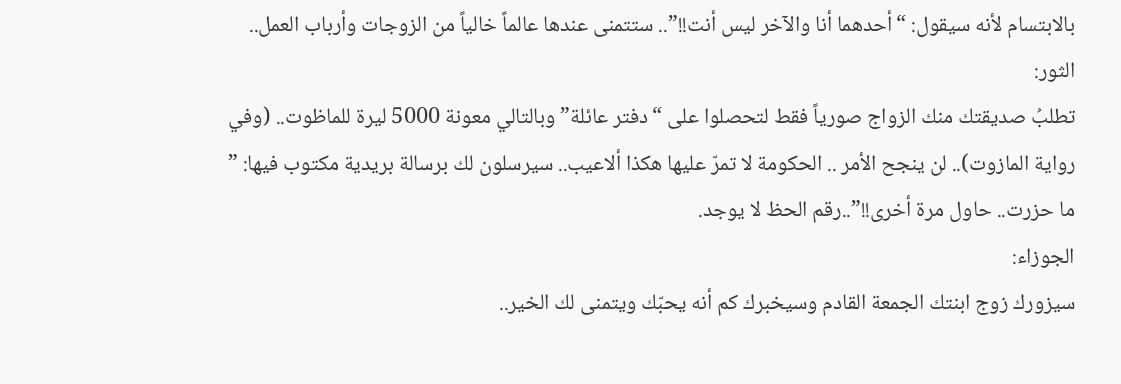بالابتسام لأنه سيقول: “أحدهما أنا والآخر ليس أنت!!”.. ستتمنى عندها عالماً خالياً من الزوجات وأرباب العمل..
الثور:
تطلبُ صديقتك منك الزواج صورياً فقط لتحصلوا على “دفتر عائلة” وبالتالي معونة 5000 ليرة للماظوت.. (وفي رواية المازوت).. لن ينجح الأمر .. الحكومة لا تمرّ عليها هكذا ألاعيب.. سيرسلون لك برسالة بريدية مكتوب فيها: ” ما حزرت.. حاول مرة أخرى!!”..رقم الحظ لا يوجد.
الجوزاء:
سيزورك زوج ابنتك الجمعة القادم وسيخبرك كم أنه يحبّك ويتمنى لك الخير..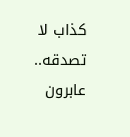كذاب لا تصدقه..
عابرون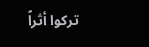تركوا أثراً